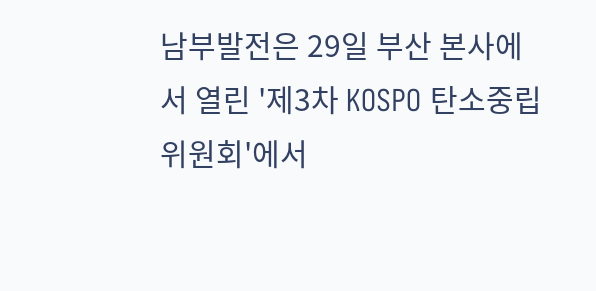남부발전은 29일 부산 본사에서 열린 '제3차 KOSPO 탄소중립위원회'에서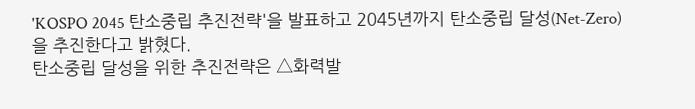'KOSPO 2045 탄소중립 추진전략'을 발표하고 2045년까지 탄소중립 달성(Net-Zero)을 추진한다고 밝혔다.
탄소중립 달성을 위한 추진전략은 △화력발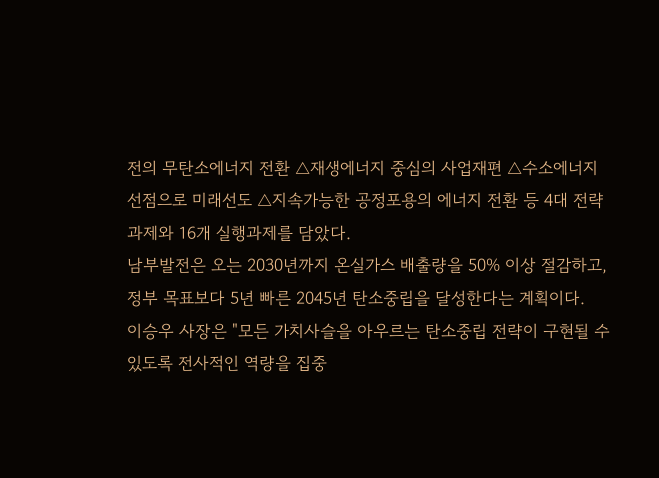전의 무탄소에너지 전환 △재생에너지 중심의 사업재편 △수소에너지 선점으로 미래선도 △지속가능한 공정포용의 에너지 전환 등 4대 전략과제와 16개 실행과제를 담았다.
남부발전은 오는 2030년까지 온실가스 배출량을 50% 이상 절감하고, 정부 목표보다 5년 빠른 2045년 탄소중립을 달성한다는 계획이다.
이승우 사장은 "모든 가치사슬을 아우르는 탄소중립 전략이 구현될 수 있도록 전사적인 역량을 집중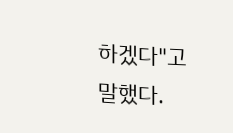하겠다"고 말했다.